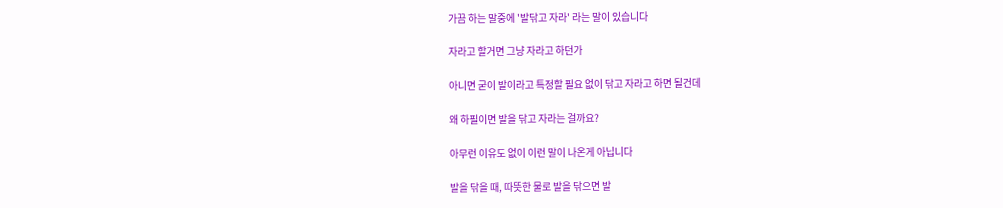가끔 하는 말중에 '발닦고 자라' 라는 말이 있습니다

자라고 할거면 그냥 자라고 하던가

아니면 굳이 발이라고 특정할 필요 없이 닦고 자라고 하면 될건데

왜 하필이면 발을 닦고 자라는 걸까요?

아무런 이유도 없이 이런 말이 나온게 아닙니다

발을 닦을 때, 따뜻한 물로 발을 닦으면 발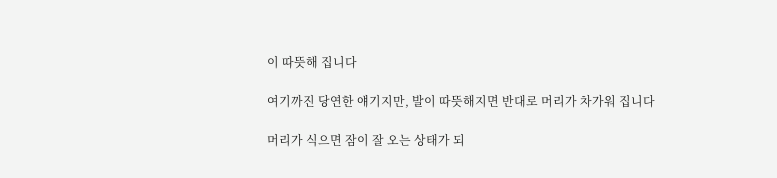이 따뜻해 집니다

여기까진 당연한 얘기지만, 발이 따뜻해지면 반대로 머리가 차가워 집니다

머리가 식으면 잠이 잘 오는 상태가 되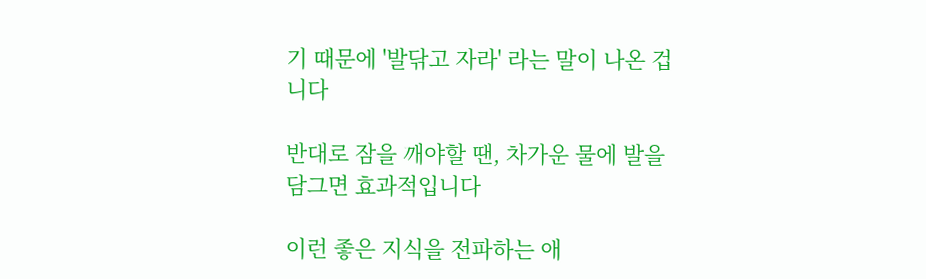기 때문에 '발닦고 자라' 라는 말이 나온 겁니다

반대로 잠을 깨야할 땐, 차가운 물에 발을 담그면 효과적입니다

이런 좋은 지식을 전파하는 애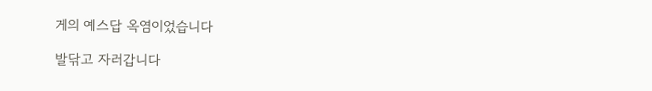게의 예스답 옥염이었습니다

발닦고 자러갑니다